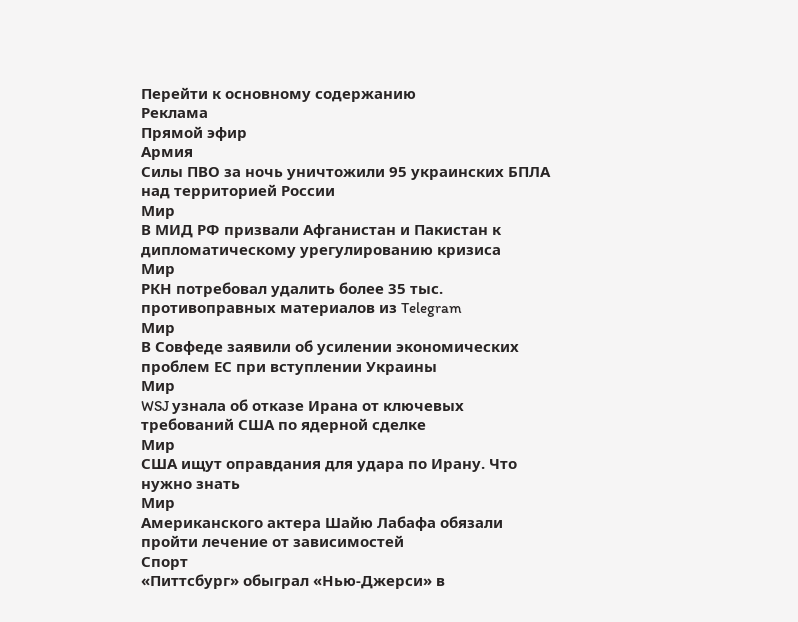Перейти к основному содержанию
Реклама
Прямой эфир
Армия
Силы ПВО за ночь уничтожили 95 украинских БПЛА над территорией России
Мир
В МИД РФ призвали Афганистан и Пакистан к дипломатическому урегулированию кризиса
Мир
РКН потребовал удалить более 35 тыс. противоправных материалов из Telegram
Мир
В Совфеде заявили об усилении экономических проблем ЕС при вступлении Украины
Мир
WSJ узнала об отказе Ирана от ключевых требований США по ядерной сделке
Мир
США ищут оправдания для удара по Ирану. Что нужно знать
Мир
Американского актера Шайю Лабафа обязали пройти лечение от зависимостей
Спорт
«Питтсбург» обыграл «Нью‑Джерси» в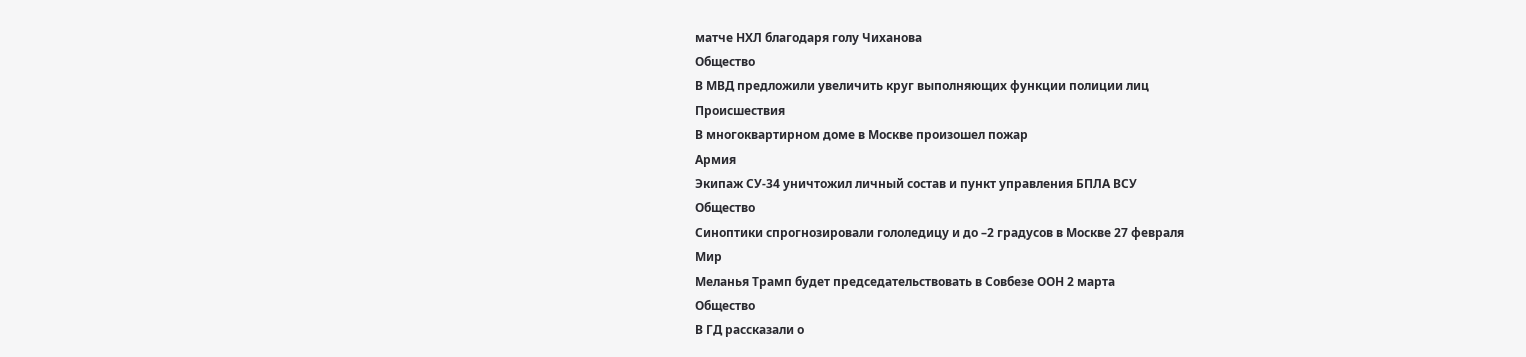матче НХЛ благодаря голу Чиханова
Общество
В МВД предложили увеличить круг выполняющих функции полиции лиц
Происшествия
В многоквартирном доме в Москве произошел пожар
Армия
Экипаж СУ-34 уничтожил личный состав и пункт управления БПЛА ВСУ
Общество
Синоптики спрогнозировали гололедицу и до –2 градусов в Москве 27 февраля
Мир
Меланья Трамп будет председательствовать в Совбезе ООН 2 марта
Общество
В ГД рассказали о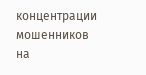концентрации мошенников на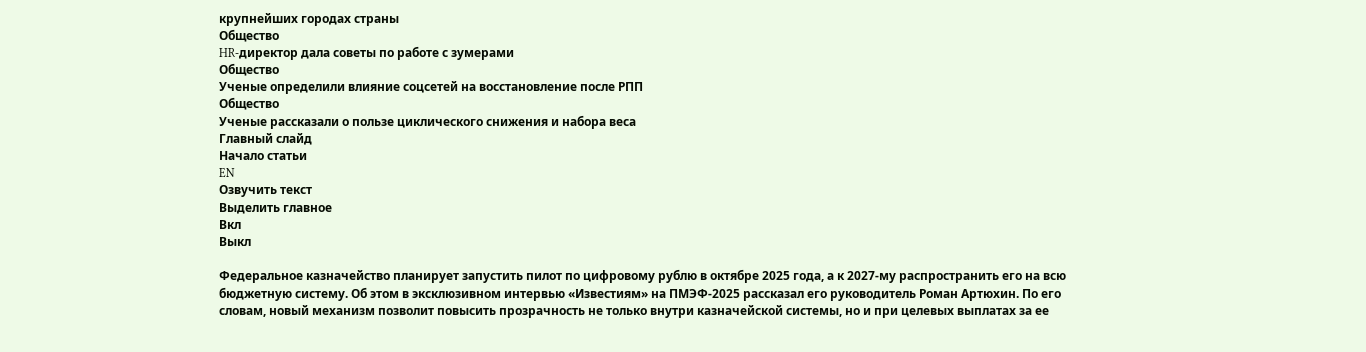крупнейших городах страны
Общество
HR-директор дала советы по работе с зумерами
Общество
Ученые определили влияние соцсетей на восстановление после РПП
Общество
Ученые рассказали о пользе циклического снижения и набора веса
Главный слайд
Начало статьи
EN
Озвучить текст
Выделить главное
Вкл
Выкл

Федеральное казначейство планирует запустить пилот по цифровому рублю в октябре 2025 года, а к 2027-му распространить его на всю бюджетную систему. Об этом в эксклюзивном интервью «Известиям» на ПМЭФ-2025 рассказал его руководитель Роман Артюхин. По его словам, новый механизм позволит повысить прозрачность не только внутри казначейской системы, но и при целевых выплатах за ее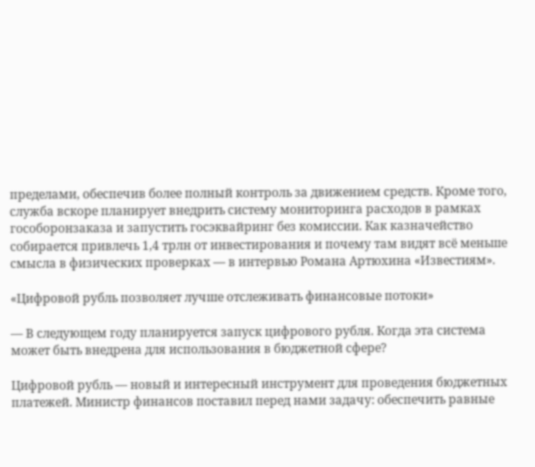пределами, обеспечив более полный контроль за движением средств. Кроме того, служба вскоре планирует внедрить систему мониторинга расходов в рамках гособоронзаказа и запустить госэквайринг без комиссии. Как казначейство собирается привлечь 1,4 трлн от инвестирования и почему там видят всё меньше смысла в физических проверках — в интервью Романа Артюхина «Известиям».

«Цифровой рубль позволяет лучше отслеживать финансовые потоки»

— В следующем году планируется запуск цифрового рубля. Когда эта система может быть внедрена для использования в бюджетной сфере?

Цифровой рубль — новый и интересный инструмент для проведения бюджетных платежей. Министр финансов поставил перед нами задачу: обеспечить равные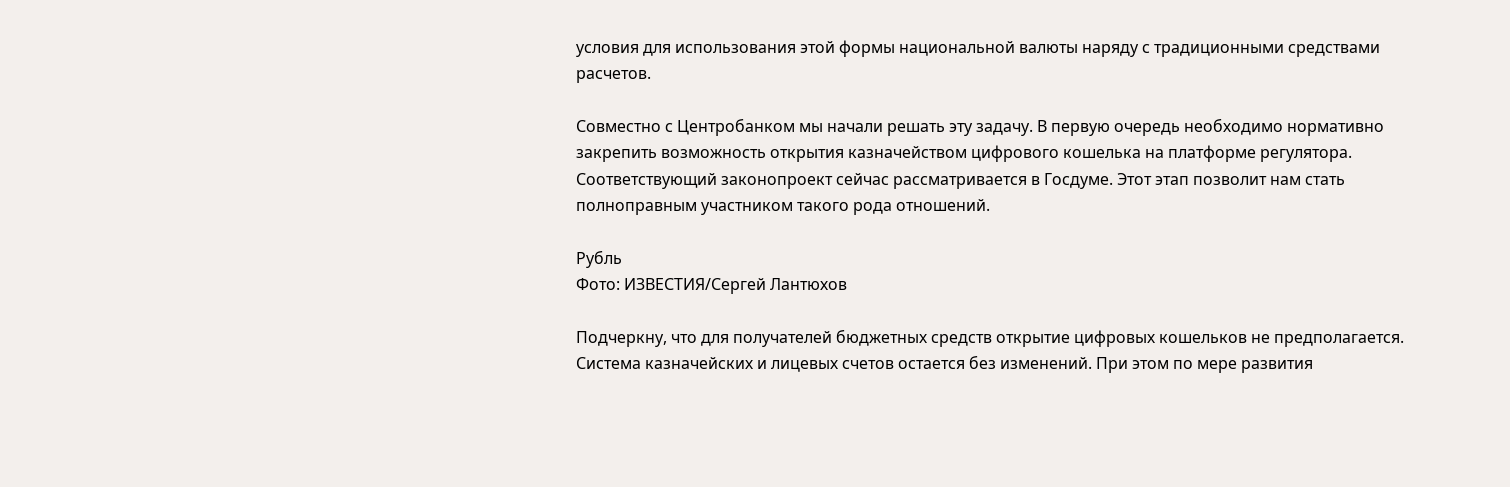условия для использования этой формы национальной валюты наряду с традиционными средствами расчетов.

Совместно с Центробанком мы начали решать эту задачу. В первую очередь необходимо нормативно закрепить возможность открытия казначейством цифрового кошелька на платформе регулятора. Соответствующий законопроект сейчас рассматривается в Госдуме. Этот этап позволит нам стать полноправным участником такого рода отношений.

Рубль
Фото: ИЗВЕСТИЯ/Сергей Лантюхов

Подчеркну, что для получателей бюджетных средств открытие цифровых кошельков не предполагается. Система казначейских и лицевых счетов остается без изменений. При этом по мере развития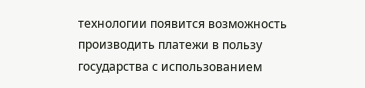технологии появится возможность производить платежи в пользу государства с использованием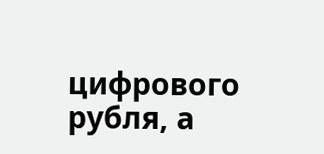цифрового рубля, а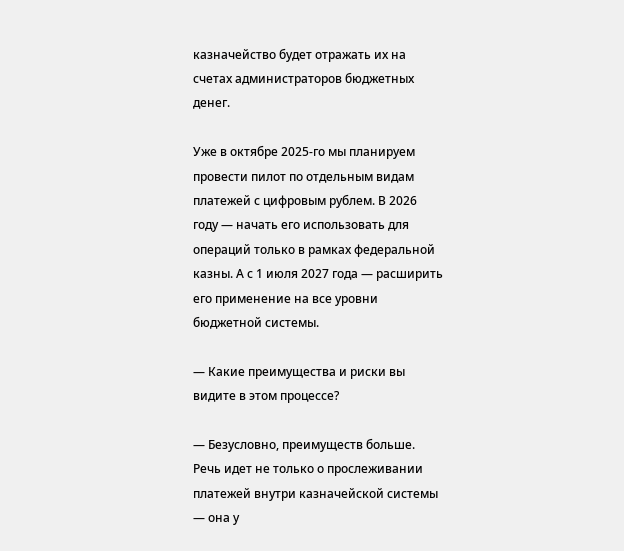казначейство будет отражать их на счетах администраторов бюджетных денег.

Уже в октябре 2025-го мы планируем провести пилот по отдельным видам платежей с цифровым рублем. В 2026 году — начать его использовать для операций только в рамках федеральной казны. А с 1 июля 2027 года — расширить его применение на все уровни бюджетной системы.

— Какие преимущества и риски вы видите в этом процессе?

— Безусловно, преимуществ больше. Речь идет не только о прослеживании платежей внутри казначейской системы — она у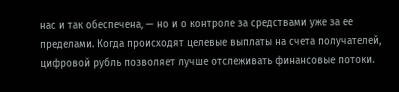нас и так обеспечена, — но и о контроле за средствами уже за ее пределами. Когда происходят целевые выплаты на счета получателей, цифровой рубль позволяет лучше отслеживать финансовые потоки.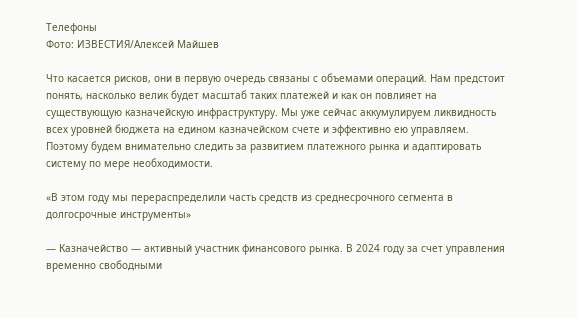Телефоны
Фото: ИЗВЕСТИЯ/Алексей Майшев

Что касается рисков, они в первую очередь связаны с объемами операций. Нам предстоит понять, насколько велик будет масштаб таких платежей и как он повлияет на существующую казначейскую инфраструктуру. Мы уже сейчас аккумулируем ликвидность всех уровней бюджета на едином казначейском счете и эффективно ею управляем. Поэтому будем внимательно следить за развитием платежного рынка и адаптировать систему по мере необходимости.

«В этом году мы перераспределили часть средств из среднесрочного сегмента в долгосрочные инструменты»

— Казначейство — активный участник финансового рынка. В 2024 году за счет управления временно свободными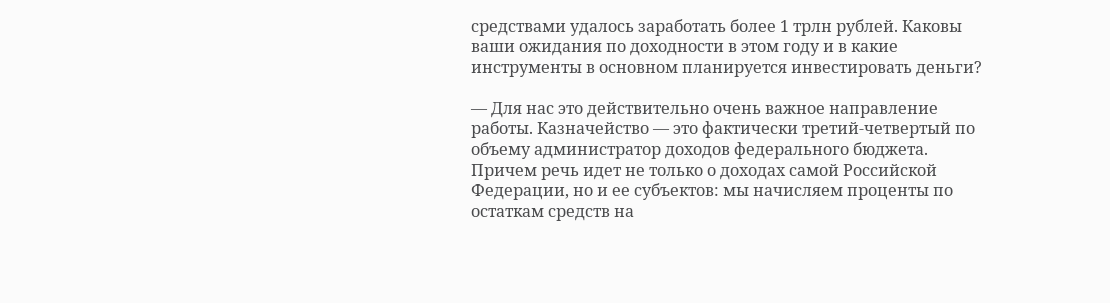средствами удалось заработать более 1 трлн рублей. Каковы ваши ожидания по доходности в этом году и в какие инструменты в основном планируется инвестировать деньги?

— Для нас это действительно очень важное направление работы. Казначейство — это фактически третий-четвертый по объему администратор доходов федерального бюджета. Причем речь идет не только о доходах самой Российской Федерации, но и ее субъектов: мы начисляем проценты по остаткам средств на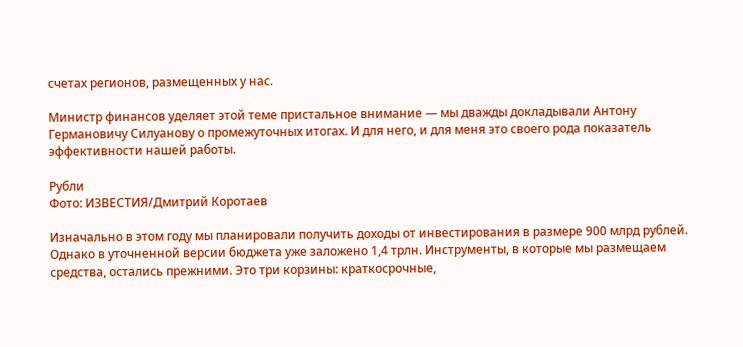счетах регионов, размещенных у нас.

Министр финансов уделяет этой теме пристальное внимание — мы дважды докладывали Антону Германовичу Силуанову о промежуточных итогах. И для него, и для меня это своего рода показатель эффективности нашей работы.

Рубли
Фото: ИЗВЕСТИЯ/Дмитрий Коротаев

Изначально в этом году мы планировали получить доходы от инвестирования в размере 900 млрд рублей. Однако в уточненной версии бюджета уже заложено 1,4 трлн. Инструменты, в которые мы размещаем средства, остались прежними. Это три корзины: краткосрочные,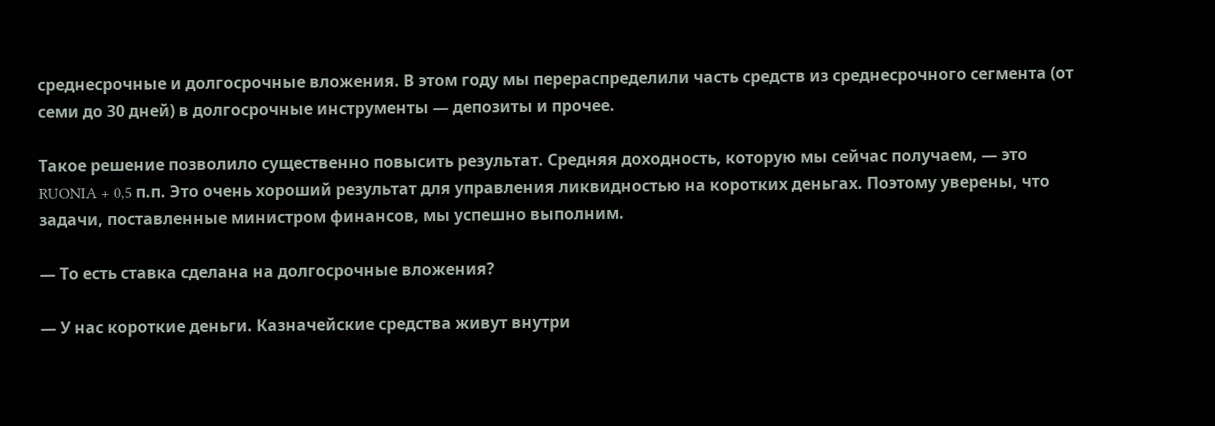среднесрочные и долгосрочные вложения. В этом году мы перераспределили часть средств из среднесрочного сегмента (от семи до 30 дней) в долгосрочные инструменты — депозиты и прочее.

Такое решение позволило существенно повысить результат. Средняя доходность, которую мы сейчас получаем, — это RUONIA + 0,5 п.п. Это очень хороший результат для управления ликвидностью на коротких деньгах. Поэтому уверены, что задачи, поставленные министром финансов, мы успешно выполним.

— То есть ставка сделана на долгосрочные вложения?

— У нас короткие деньги. Казначейские средства живут внутри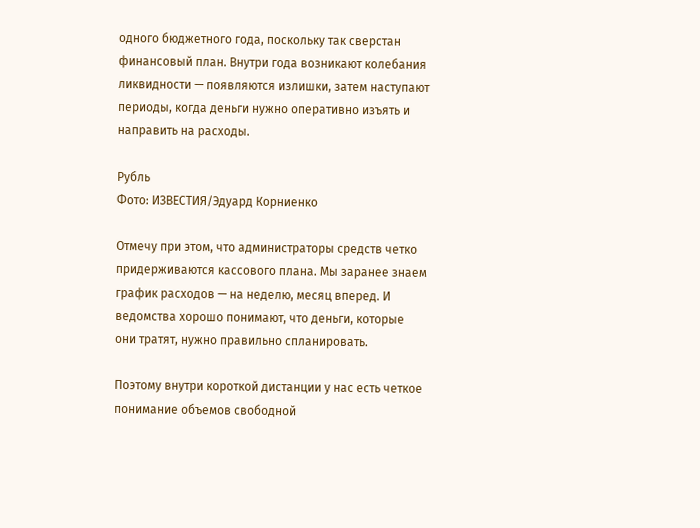одного бюджетного года, поскольку так сверстан финансовый план. Внутри года возникают колебания ликвидности — появляются излишки, затем наступают периоды, когда деньги нужно оперативно изъять и направить на расходы.

Рубль
Фото: ИЗВЕСТИЯ/Эдуард Корниенко

Отмечу при этом, что администраторы средств четко придерживаются кассового плана. Мы заранее знаем график расходов — на неделю, месяц вперед. И ведомства хорошо понимают, что деньги, которые они тратят, нужно правильно спланировать.

Поэтому внутри короткой дистанции у нас есть четкое понимание объемов свободной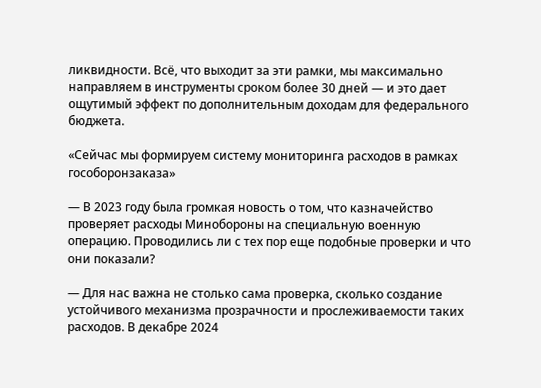ликвидности. Всё, что выходит за эти рамки, мы максимально направляем в инструменты сроком более 30 дней — и это дает ощутимый эффект по дополнительным доходам для федерального бюджета.

«Сейчас мы формируем систему мониторинга расходов в рамках гособоронзаказа»

— В 2023 году была громкая новость о том, что казначейство проверяет расходы Минобороны на специальную военную операцию. Проводились ли с тех пор еще подобные проверки и что они показали?

— Для нас важна не столько сама проверка, сколько создание устойчивого механизма прозрачности и прослеживаемости таких расходов. В декабре 2024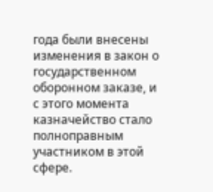года были внесены изменения в закон о государственном оборонном заказе, и с этого момента казначейство стало полноправным участником в этой сфере.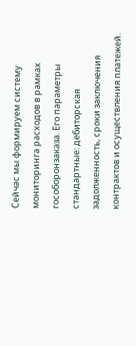Сейчас мы формируем систему мониторинга расходов в рамках гособоронзаказа. Его параметры стандартные: дебиторская задолженность, сроки заключения контрактов и осуществления платежей.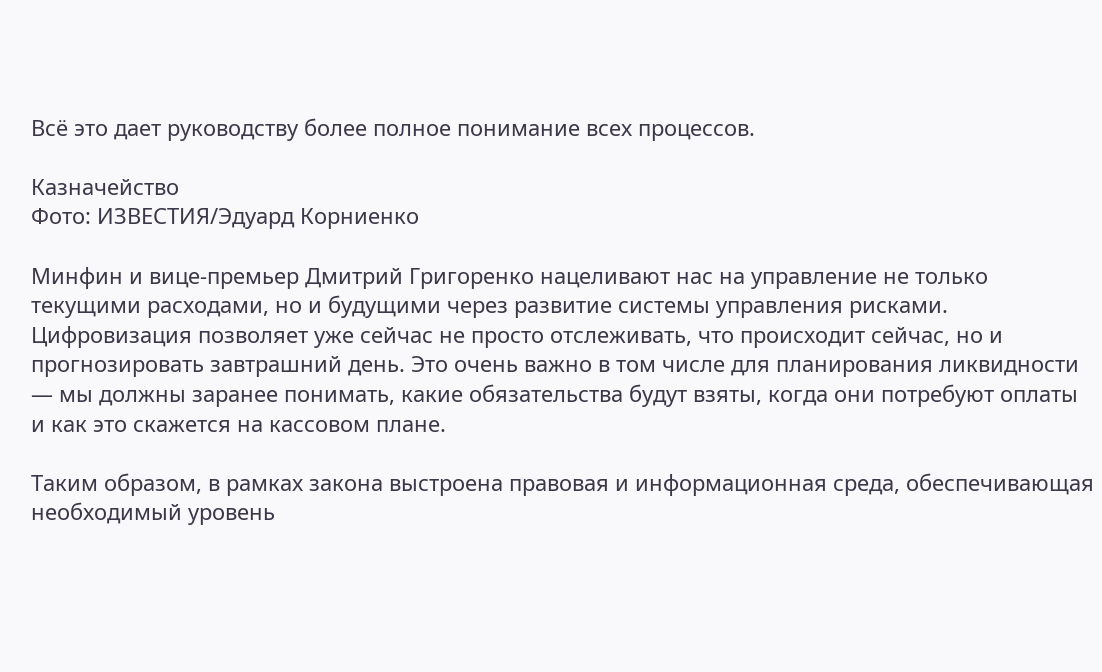Всё это дает руководству более полное понимание всех процессов.

Казначейство
Фото: ИЗВЕСТИЯ/Эдуард Корниенко

Минфин и вице-премьер Дмитрий Григоренко нацеливают нас на управление не только текущими расходами, но и будущими через развитие системы управления рисками. Цифровизация позволяет уже сейчас не просто отслеживать, что происходит сейчас, но и прогнозировать завтрашний день. Это очень важно в том числе для планирования ликвидности — мы должны заранее понимать, какие обязательства будут взяты, когда они потребуют оплаты и как это скажется на кассовом плане.

Таким образом, в рамках закона выстроена правовая и информационная среда, обеспечивающая необходимый уровень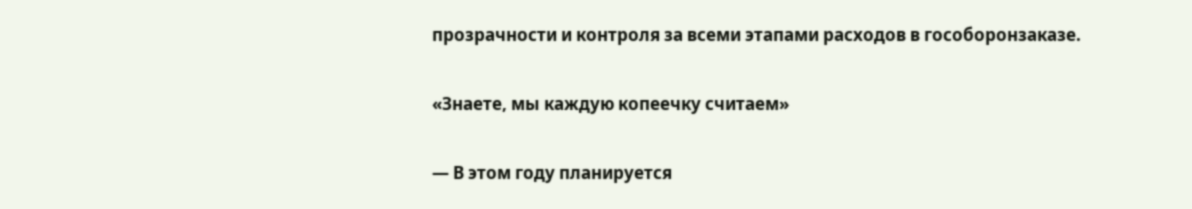прозрачности и контроля за всеми этапами расходов в гособоронзаказе.

«Знаете, мы каждую копеечку считаем»

— В этом году планируется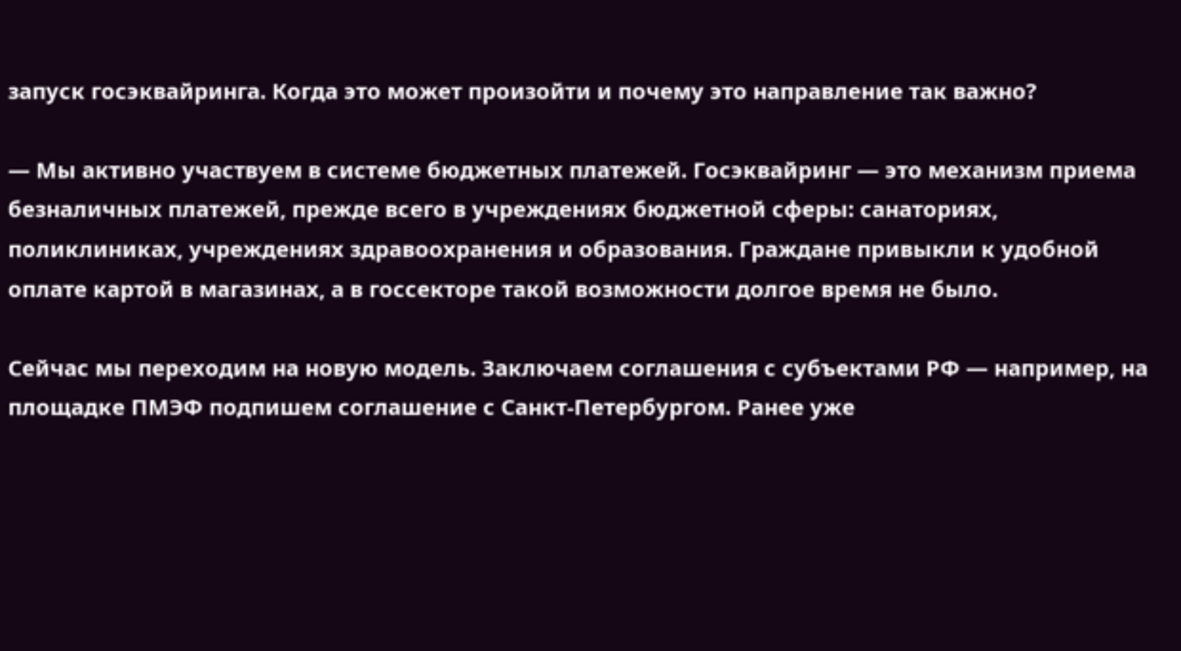запуск госэквайринга. Когда это может произойти и почему это направление так важно?

— Мы активно участвуем в системе бюджетных платежей. Госэквайринг — это механизм приема безналичных платежей, прежде всего в учреждениях бюджетной сферы: санаториях, поликлиниках, учреждениях здравоохранения и образования. Граждане привыкли к удобной оплате картой в магазинах, а в госсекторе такой возможности долгое время не было.

Сейчас мы переходим на новую модель. Заключаем соглашения с субъектами РФ — например, на площадке ПМЭФ подпишем соглашение с Санкт-Петербургом. Ранее уже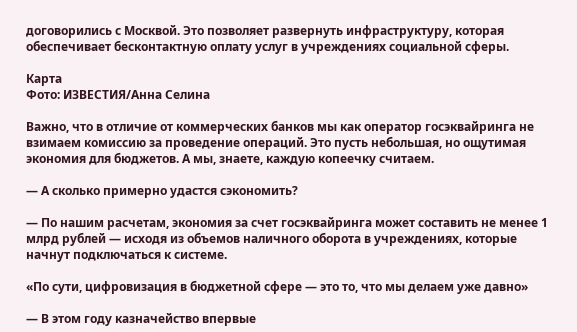договорились с Москвой. Это позволяет развернуть инфраструктуру, которая обеспечивает бесконтактную оплату услуг в учреждениях социальной сферы.

Карта
Фото: ИЗВЕСТИЯ/Анна Селина

Важно, что в отличие от коммерческих банков мы как оператор госэквайринга не взимаем комиссию за проведение операций. Это пусть небольшая, но ощутимая экономия для бюджетов. А мы, знаете, каждую копеечку считаем.

— А сколько примерно удастся сэкономить?

— По нашим расчетам, экономия за счет госэквайринга может составить не менее 1 млрд рублей — исходя из объемов наличного оборота в учреждениях, которые начнут подключаться к системе.

«По сути, цифровизация в бюджетной сфере — это то, что мы делаем уже давно»

— В этом году казначейство впервые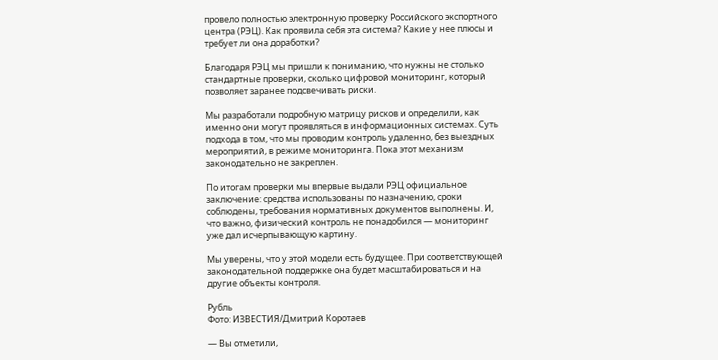провело полностью электронную проверку Российского экспортного центра (РЭЦ). Как проявила себя эта система? Какие у нее плюсы и требует ли она доработки?

Благодаря РЭЦ мы пришли к пониманию, что нужны не столько стандартные проверки, сколько цифровой мониторинг, который позволяет заранее подсвечивать риски.

Мы разработали подробную матрицу рисков и определили, как именно они могут проявляться в информационных системах. Суть подхода в том, что мы проводим контроль удаленно, без выездных мероприятий, в режиме мониторинга. Пока этот механизм законодательно не закреплен.

По итогам проверки мы впервые выдали РЭЦ официальное заключение: средства использованы по назначению, сроки соблюдены, требования нормативных документов выполнены. И, что важно, физический контроль не понадобился — мониторинг уже дал исчерпывающую картину.

Мы уверены, что у этой модели есть будущее. При соответствующей законодательной поддержке она будет масштабироваться и на другие объекты контроля.

Рубль
Фото: ИЗВЕСТИЯ/Дмитрий Коротаев

— Вы отметили,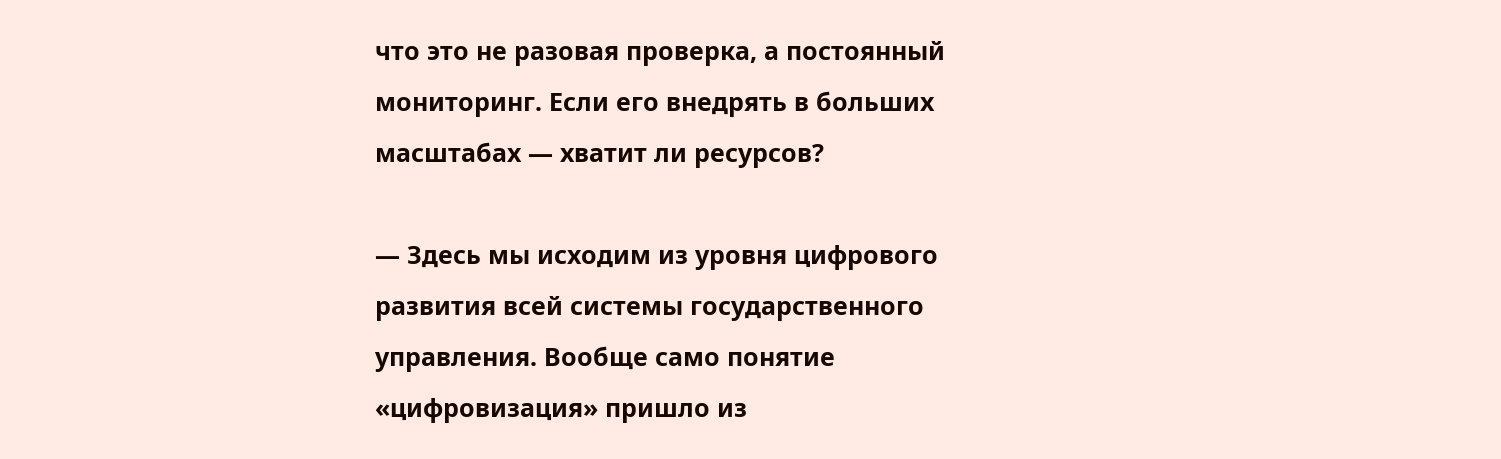что это не разовая проверка, а постоянный мониторинг. Если его внедрять в больших масштабах — хватит ли ресурсов?

— Здесь мы исходим из уровня цифрового развития всей системы государственного управления. Вообще само понятие «цифровизация» пришло из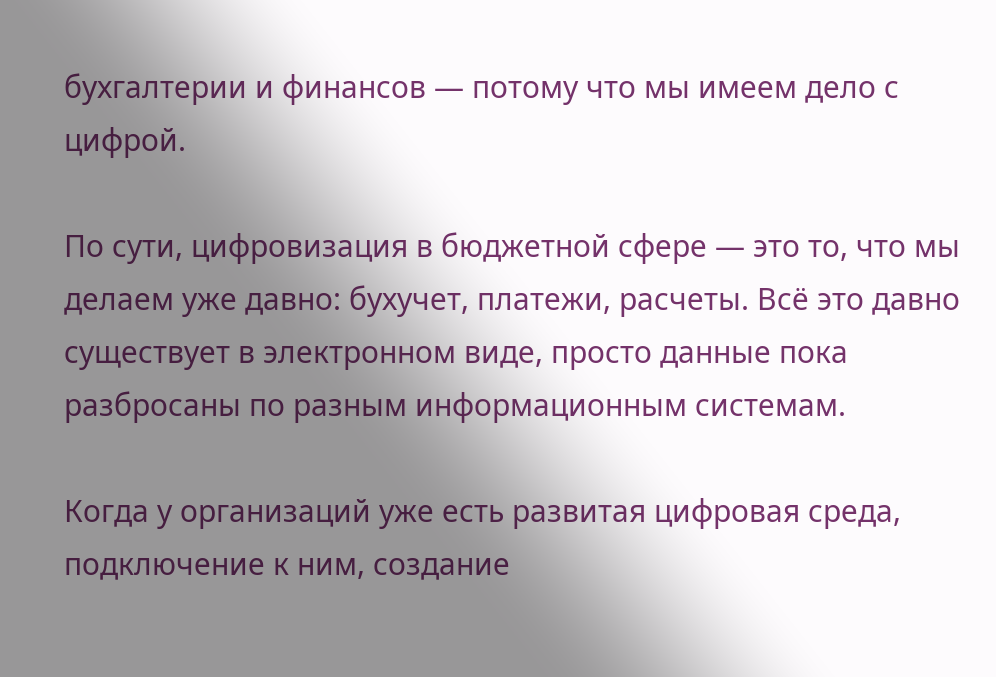бухгалтерии и финансов — потому что мы имеем дело с цифрой.

По сути, цифровизация в бюджетной сфере — это то, что мы делаем уже давно: бухучет, платежи, расчеты. Всё это давно существует в электронном виде, просто данные пока разбросаны по разным информационным системам.

Когда у организаций уже есть развитая цифровая среда, подключение к ним, создание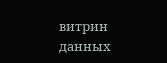витрин данных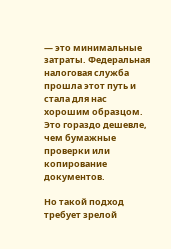— это минимальные затраты. Федеральная налоговая служба прошла этот путь и стала для нас хорошим образцом. Это гораздо дешевле, чем бумажные проверки или копирование документов.

Но такой подход требует зрелой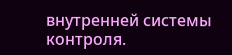внутренней системы контроля.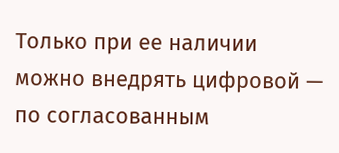Только при ее наличии можно внедрять цифровой — по согласованным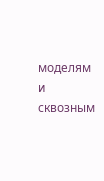моделям и сквозным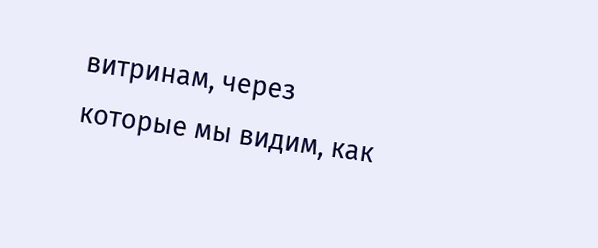витринам, через которые мы видим, как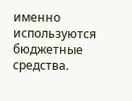именно используются бюджетные средства.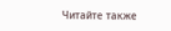Читайте также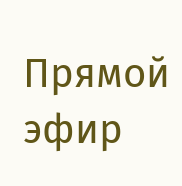Прямой эфир